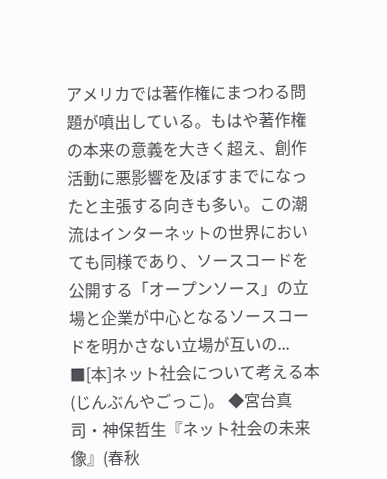アメリカでは著作権にまつわる問題が噴出している。もはや著作権の本来の意義を大きく超え、創作活動に悪影響を及ぼすまでになったと主張する向きも多い。この潮流はインターネットの世界においても同様であり、ソースコードを公開する「オープンソース」の立場と企業が中心となるソースコードを明かさない立場が互いの...
■[本]ネット社会について考える本(じんぶんやごっこ)。 ◆宮台真司・神保哲生『ネット社会の未来像』(春秋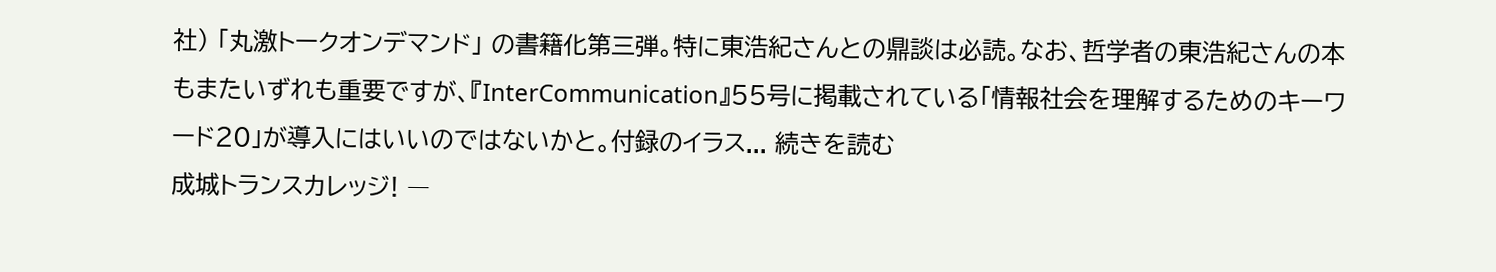社) 「丸激トークオンデマンド」 の書籍化第三弾。特に東浩紀さんとの鼎談は必読。なお、哲学者の東浩紀さんの本もまたいずれも重要ですが、『InterCommunication』55号に掲載されている「情報社会を理解するためのキーワード20」が導入にはいいのではないかと。付録のイラス... 続きを読む
成城トランスカレッジ! ―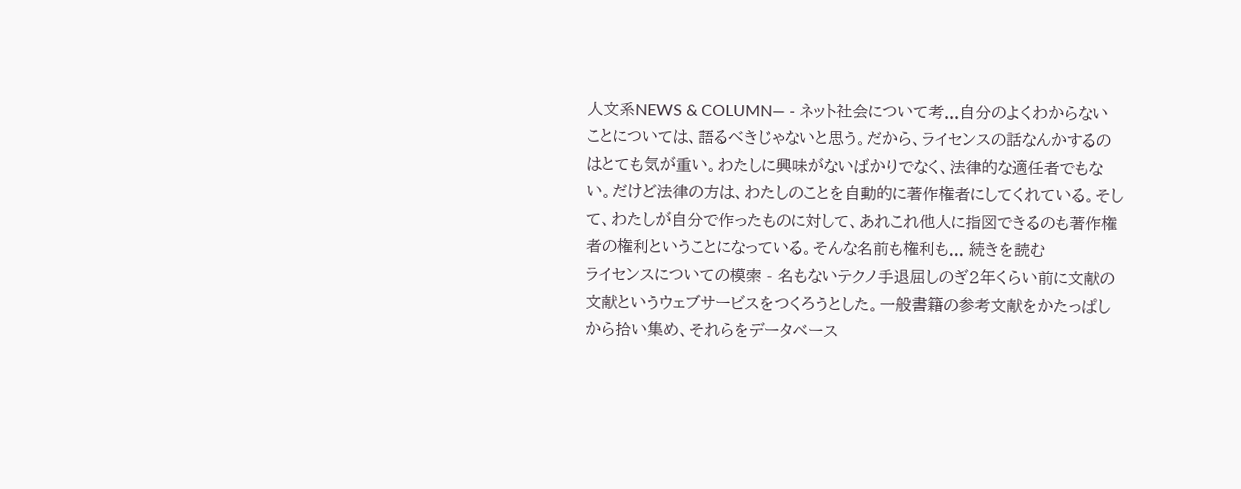人文系NEWS & COLUMN― - ネット社会について考...自分のよくわからないことについては、語るべきじゃないと思う。だから、ライセンスの話なんかするのはとても気が重い。わたしに興味がないばかりでなく、法律的な適任者でもない。だけど法律の方は、わたしのことを自動的に著作権者にしてくれている。そして、わたしが自分で作ったものに対して、あれこれ他人に指図できるのも著作権者の権利ということになっている。そんな名前も権利も... 続きを読む
ライセンスについての模索 - 名もないテクノ手退屈しのぎ2年くらい前に文献の文献というウェブサービスをつくろうとした。一般書籍の参考文献をかたっぱしから拾い集め、それらをデータベース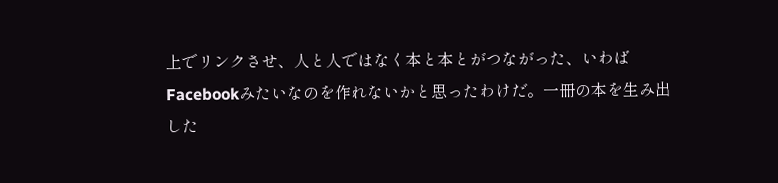上でリンクさせ、人と人ではなく本と本とがつながった、いわばFacebookみたいなのを作れないかと思ったわけだ。一冊の本を生み出した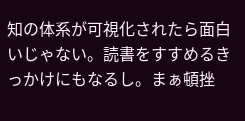知の体系が可視化されたら面白いじゃない。読書をすすめるきっかけにもなるし。まぁ頓挫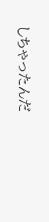しちゃったんだ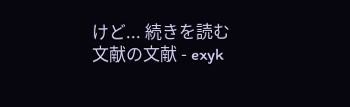けど... 続きを読む
文献の文献 - exyk